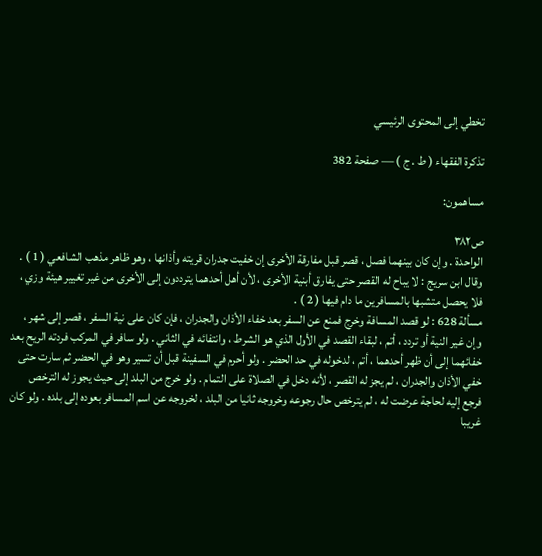تخطي إلى المحتوى الرئيسي

تذكرة الفقهاء ( ط . ج ) — صفحة 382

مساهمون:

ص٣٨٢
الواحدة . وإن كان بينهما فصل ، قصر قبل مفارقة الأخرى إن خفيت جدران قريته وأذانها ، وهو ظاهر مذهب الشافعي ( 1 ) . وقال ابن سريج : لا يباح له القصر حتى يفارق أبنية الأخرى ، لأن أهل أحدهما يترددون إلى الأخرى من غير تغيير هيئة وزي ، فلا يحصل متشبها بالمسافرين ما دام فيها ( 2 ) .
مسألة 628 : لو قصد المسافة وخرج فمنع عن السفر بعد خفاء الأذان والجدران ، فإن كان على نية السفر ، قصر إلى شهر ، وإن غير النية أو تردد ، أتم ، لبقاء القصد في الأول الذي هو الشرط ، وانتفائه في الثاني . ولو سافر في المركب فردته الريح بعد خفائهما إلى أن ظهر أحدهما ، أتم ، لدخوله في حد الحضر . ولو أحرم في السفينة قبل أن تسير وهو في الحضر ثم سارت حتى خفي الأذان والجدران ، لم يجز له القصر ، لأنه دخل في الصلاة على التمام . ولو خرج من البلد إلى حيث يجوز له الترخص فرجع إليه لحاجة عرضت له ، لم يترخص حال رجوعه وخروجه ثانيا من البلد ، لخروجه عن اسم المسافر بعوده إلى بلده . ولو كان غريبا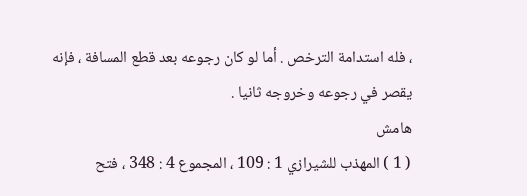، فله استدامة الترخص . أما لو كان رجوعه بعد قطع المسافة ، فإنه يقصر في رجوعه وخروجه ثانيا .
هامش
( 1 ) المهذب للشيرازي 1 : 109 ، المجموع 4 : 348 ، فتح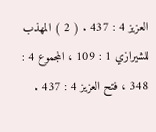العزيز 4 : 437 . ( 2 ) المهذب للشيرازي 1 : 109 ، المجموع 4 : 348 ، فتح العزيز 4 : 437 .